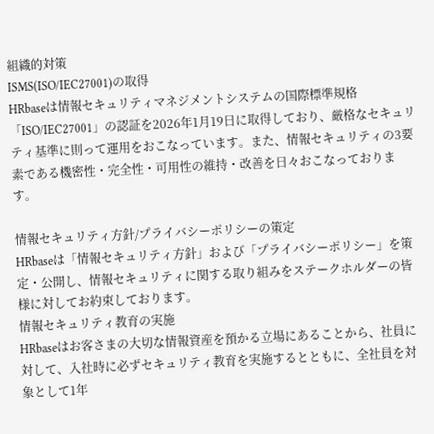組織的対策
ISMS(ISO/IEC27001)の取得
HRbaseは情報セキュリティマネジメントシステムの国際標準規格「ISO/IEC27001」の認証を2026年1月19日に取得しており、厳格なセキュリティ基準に則って運用をおこなっています。また、情報セキュリティの3要素である機密性・完全性・可用性の維持・改善を日々おこなっております。

情報セキュリティ方針/プライバシーポリシーの策定
HRbaseは「情報セキュリティ方針」および「プライバシーポリシー」を策定・公開し、情報セキュリティに関する取り組みをステークホルダーの皆様に対してお約束しております。
情報セキュリティ教育の実施
HRbaseはお客さまの大切な情報資産を預かる立場にあることから、社員に対して、入社時に必ずセキュリティ教育を実施するとともに、全社員を対象として1年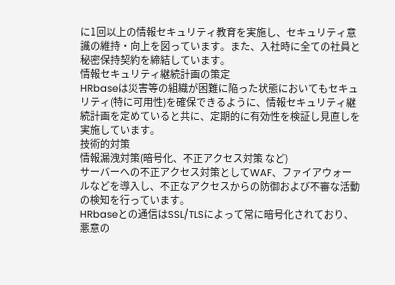に1回以上の情報セキュリティ教育を実施し、セキュリティ意識の維持・向上を図っています。また、入社時に全ての社員と秘密保持契約を締結しています。
情報セキュリティ継続計画の策定
HRbaseは災害等の組織が困難に陥った状態においてもセキュリティ(特に可用性)を確保できるように、情報セキュリティ継続計画を定めていると共に、定期的に有効性を検証し見直しを実施しています。
技術的対策
情報漏洩対策(暗号化、不正アクセス対策 など)
サーバーへの不正アクセス対策としてWAF、ファイアウォールなどを導入し、不正なアクセスからの防御および不審な活動の検知を行っています。
HRbaseとの通信はSSL/TLSによって常に暗号化されており、悪意の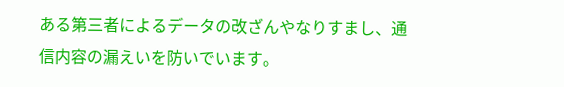ある第三者によるデータの改ざんやなりすまし、通信内容の漏えいを防いでいます。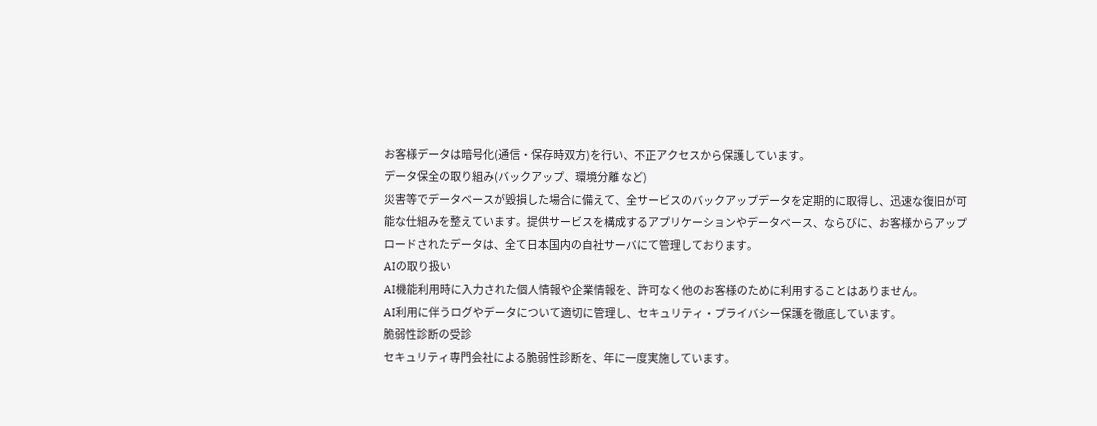お客様データは暗号化(通信・保存時双方)を行い、不正アクセスから保護しています。
データ保全の取り組み(バックアップ、環境分離 など)
災害等でデータベースが毀損した場合に備えて、全サービスのバックアップデータを定期的に取得し、迅速な復旧が可能な仕組みを整えています。提供サービスを構成するアプリケーションやデータベース、ならびに、お客様からアップロードされたデータは、全て日本国内の自社サーバにて管理しております。
AIの取り扱い
AI機能利用時に入力された個人情報や企業情報を、許可なく他のお客様のために利用することはありません。
AI利用に伴うログやデータについて適切に管理し、セキュリティ・プライバシー保護を徹底しています。
脆弱性診断の受診
セキュリティ専門会社による脆弱性診断を、年に一度実施しています。